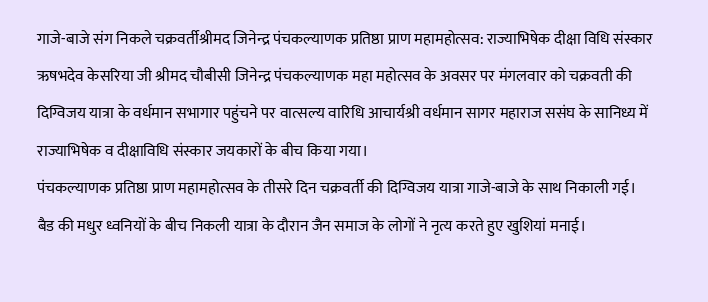गाजे-बाजे संग निकले चक्रवर्तीश्रीमद जिनेन्द्र पंचकल्याणक प्रतिष्ठा प्राण महामहोत्सव: राज्याभिषेक दीक्षा विधि संस्कार
ऋषभदेव केसरिया जी श्रीमद चौबीसी जिनेन्द्र पंचकल्याणक महा महोत्सव के अवसर पर मंगलवार को चक्रवती की दिग्विजय यात्रा के वर्धमान सभागार पहुंचने पर वात्सल्य वारिधि आचार्यश्री वर्धमान सागर महाराज ससंघ के सानिध्य में राज्याभिषेक व दीक्षाविधि संस्कार जयकारों के बीच किया गया।
पंचकल्याणक प्रतिष्ठा प्राण महामहोत्सव के तीसरे दिन चक्रवर्ती की दिग्विजय यात्रा गाजे-बाजे के साथ निकाली गई।
बैड की मधुर ध्वनियों के बीच निकली यात्रा के दौरान जैन समाज के लोगों ने नृत्य करते हुए खुशियां मनाई।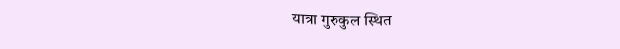यात्रा गुरुकुल स्थित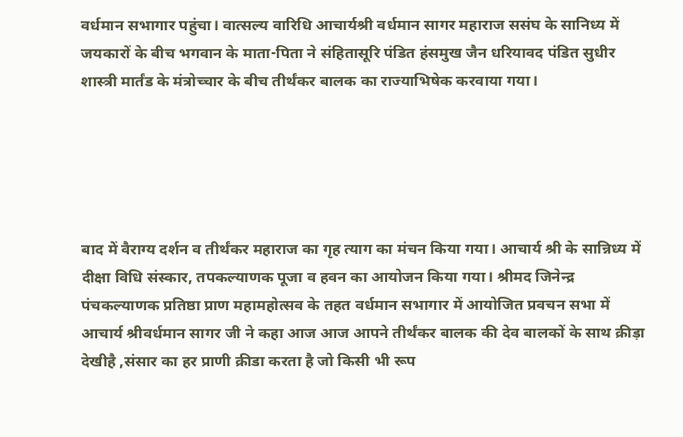वर्धमान सभागार पहुंचा। वात्सल्य वारिधि आचार्यश्री वर्धमान सागर महाराज ससंघ के सानिध्य में जयकारों के बीच भगवान के माता-पिता ने संहितासूरि पंडित हंसमुख जैन धरियावद पंडित सुधीर शास्त्री मार्तंड के मंत्रोच्चार के बीच तीर्थंकर बालक का राज्याभिषेक करवाया गया।





बाद में वैराग्य दर्शन व तीर्थंकर महाराज का गृह त्याग का मंचन किया गया। आचार्य श्री के सान्निध्य में दीक्षा विधि संस्कार, तपकल्याणक पूजा व हवन का आयोजन किया गया। श्रीमद जिनेन्द्र पंचकल्याणक प्रतिष्ठा प्राण महामहोत्सव के तहत वर्धमान सभागार में आयोजित प्रवचन सभा में आचार्य श्रीवर्धमान सागर जी ने कहा आज आज आपने तीर्थंकर बालक की देव बालकों के साथ क्रीड़ा देखीहै ,संसार का हर प्राणी क्रीडा करता है जो किसी भी रूप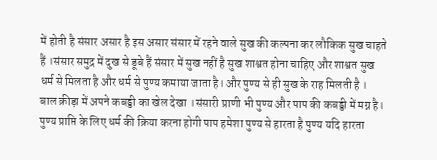में होती है संसार असार है इस असार संसार में रहने वाले सुख की कल्पना कर लौकिक सुख चाहते हैं ।संसार समुद्र में दुख से डूबे हैं संसार में सुख नहीं है सुख शाश्वत होना चाहिए और शाश्वत सुख धर्म से मिलता है और धर्म से पुण्य कमाया जाता है। और पुण्य से ही सुख के राह मिलती है ।
बाल क्रीड़ा में अपने कबड्डी का खेल देखा ।संसारी प्राणी भी पुण्य और पाप की कबड्डी में मग्न है। पुण्य प्राप्ति के लिए धर्म की क्रिया करना होगी पाप हमेशा पुण्य से हारता है पुण्य यदि हारता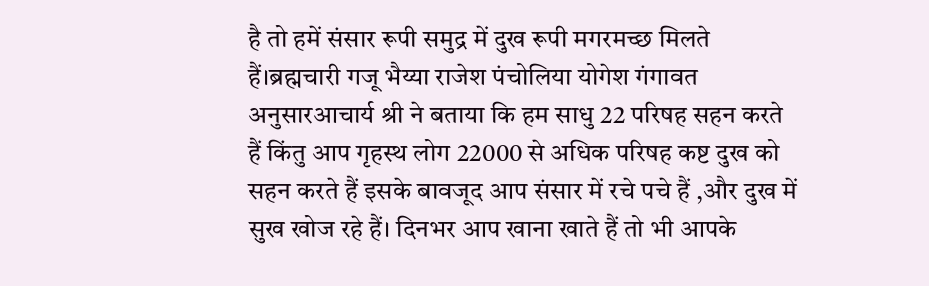है तो हमें संसार रूपी समुद्र में दुख रूपी मगरमच्छ मिलते हैं।ब्रह्मचारी गजू भैय्या राजेश पंचोलिया योगेश गंगावत अनुसारआचार्य श्री ने बताया कि हम साधु 22 परिषह सहन करते हैं किंतु आप गृहस्थ लोग 22000 से अधिक परिषह कष्ट दुख को सहन करते हैं इसके बावजूद आप संसार में रचे पचे हैं ,और दुख में सुख खोज रहे हैं। दिनभर आप खाना खाते हैं तो भी आपके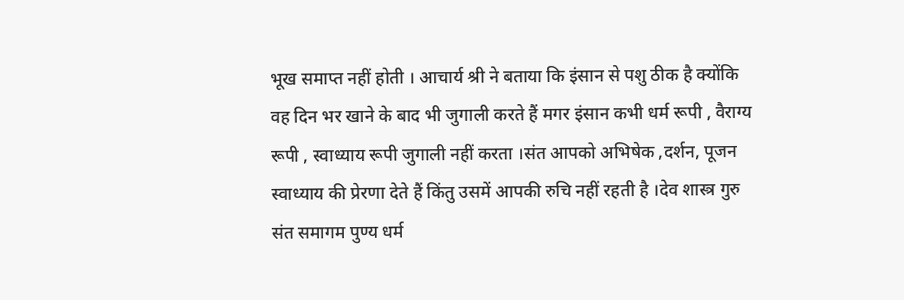भूख समाप्त नहीं होती । आचार्य श्री ने बताया कि इंसान से पशु ठीक है क्योंकि वह दिन भर खाने के बाद भी जुगाली करते हैं मगर इंसान कभी धर्म रूपी , वैराग्य रूपी , स्वाध्याय रूपी जुगाली नहीं करता ।संत आपको अभिषेक ,दर्शन, पूजन स्वाध्याय की प्रेरणा देते हैं किंतु उसमें आपकी रुचि नहीं रहती है ।देव शास्त्र गुरु संत समागम पुण्य धर्म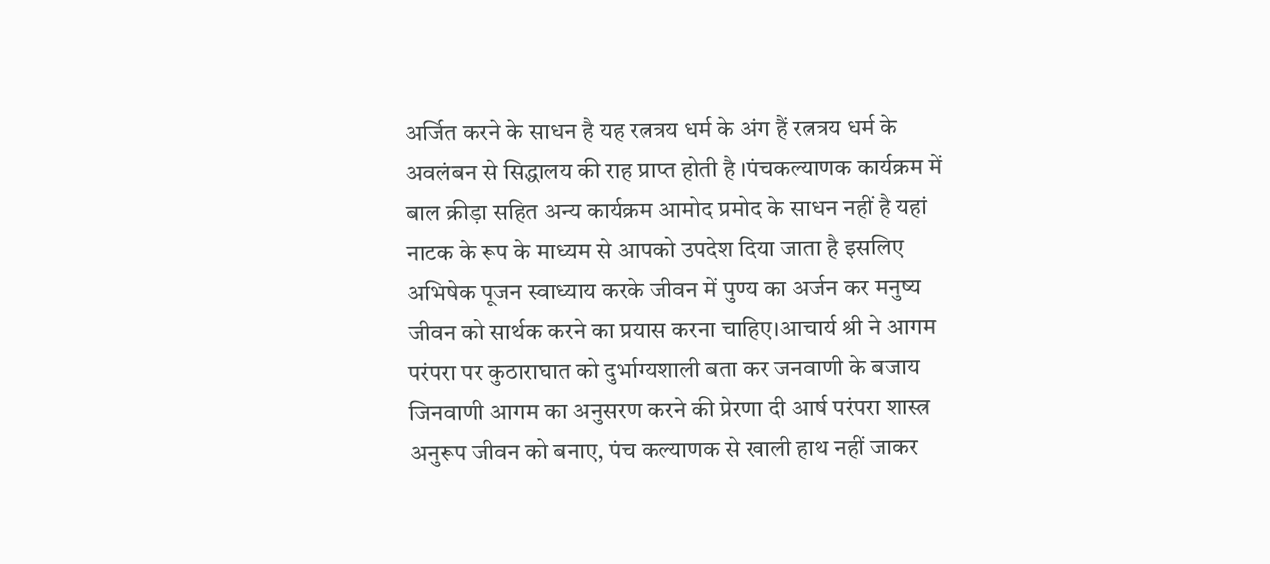अर्जित करने के साधन है यह रत्नत्रय धर्म के अंग हैं रत्नत्रय धर्म के अवलंबन से सिद्धालय की राह प्राप्त होती है ।पंचकल्याणक कार्यक्रम में बाल क्रीड़ा सहित अन्य कार्यक्रम आमोद प्रमोद के साधन नहीं है यहां नाटक के रूप के माध्यम से आपको उपदेश दिया जाता है इसलिए अभिषेक पूजन स्वाध्याय करके जीवन में पुण्य का अर्जन कर मनुष्य जीवन को सार्थक करने का प्रयास करना चाहिए।आचार्य श्री ने आगम परंपरा पर कुठाराघात को दुर्भाग्यशाली बता कर जनवाणी के बजाय जिनवाणी आगम का अनुसरण करने की प्रेरणा दी आर्ष परंपरा शास्त्र अनुरूप जीवन को बनाए, पंच कल्याणक से खाली हाथ नहीं जाकर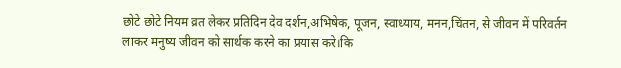छोटे छोटे नियम व्रत लेकर प्रतिदिन देव दर्शन,अभिषेक, पूजन, स्वाध्याय, मनन,चिंतन, से जीवन में परिवर्तन लाकर मनुष्य जीवन को सार्थक करने का प्रयास करे।कि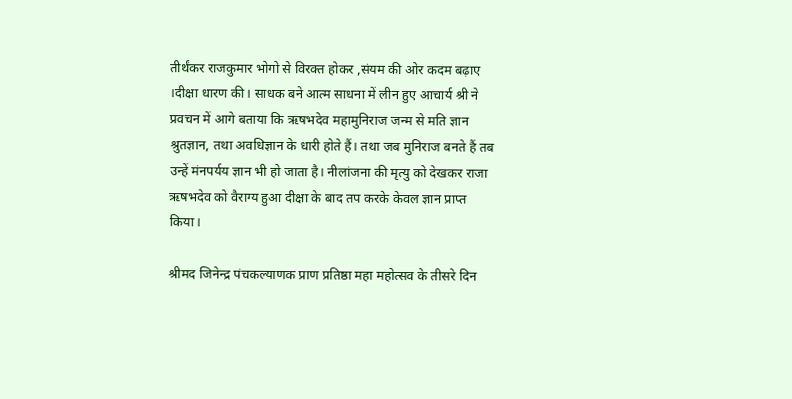तीर्थंकर राजकुमार भोगो से विरक्त होकर ,संयम की ओर कदम बढ़ाए ।दीक्षा धारण की। साधक बने आत्म साधना में लीन हुए आचार्य श्री ने प्रवचन में आगे बताया कि ऋषभदेव महामुनिराज जन्म से मति ज्ञान श्रुतज्ञान, तथा अवधिज्ञान के धारी होते हैं। तथा जब मुनिराज बनते हैं तब उन्हें मंनपर्यय ज्ञान भी हो जाता है। नीलांजना की मृत्यु को देखकर राजा ऋषभदेव को वैराग्य हुआ दीक्षा के बाद तप करके केवल ज्ञान प्राप्त किया।

श्रीमद जिनेन्द्र पंचकल्याणक प्राण प्रतिष्ठा महा महोत्सव के तीसरे दिन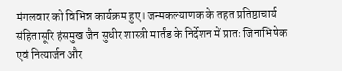मंगलवार को विभिन्न कार्यक्रम हुए। जन्मकल्याणक के तहत प्रतिष्ठाचार्य संहितासूरि हंसमुख जैन सुधीर शास्त्री मार्तंड के निर्देशन में प्रातः जिनाभिषेक एवं नित्यार्जन और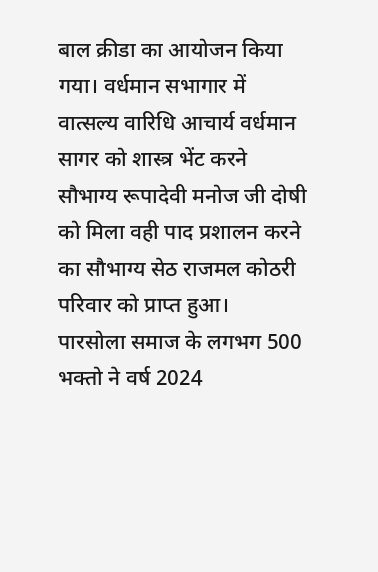बाल क्रीडा का आयोजन किया गया। वर्धमान सभागार में वात्सल्य वारिधि आचार्य वर्धमान सागर को शास्त्र भेंट करने सौभाग्य रूपादेवी मनोज जी दोषी को मिला वही पाद प्रशालन करने का सौभाग्य सेठ राजमल कोठरी परिवार को प्राप्त हुआ।
पारसोला समाज के लगभग 500 भक्तो ने वर्ष 2024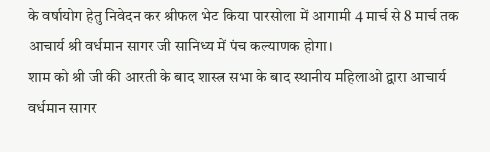के वर्षायोग हेतु निवेदन कर श्रीफल भेट किया पारसोला में आगामी 4 मार्च से 8 मार्च तक आचार्य श्री वर्धमान सागर जी सानिध्य में पंच कल्याणक होगा।
शाम को श्री जी की आरती के बाद शास्त्र सभा के बाद स्थानीय महिलाओ द्वारा आचार्य वर्धमान सागर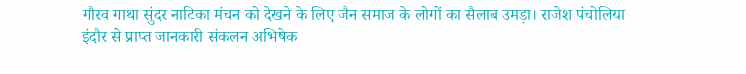गौरव गाथा सुंदर नाटिका मंचन को देखने के लिए जैन समाज के लोगों का सैलाब उमड़ा। राजेश पंचोलिया इंदौर से प्राप्त जानकारी संकलन अभिषेक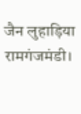जैन लुहाड़िया रामगंजमंडी।